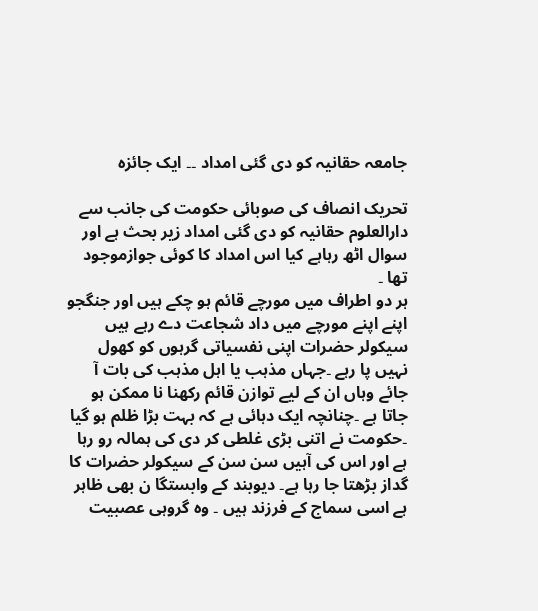جامعہ حقانیہ کو دی گئی امداد ۔۔ ایک جائزہ

تحریک انصاف کی صوبائی حکومت کی جانب سے دارالعلوم حقانیہ کو دی گئی امداد زیر بحث ہے اور سوال اٹھ رہاہے کیا اس امداد کا کوئی جوازموجود تھا ۔
ہر دو اطراف میں مورچے قائم ہو چکے ہیں اور جنگجو اپنے اپنے مورچے میں داد شجاعت دے رہے ہیں سیکولر حضرات اپنی نفسیاتی گرہوں کو کھول نہیں پا رہے ۔جہاں مذہب یا اہل مذہب کی بات آ جائے وہاں ان کے لیے توازن قائم رکھنا نا ممکن ہو جاتا ہے ۔چنانچہ ایک دہائی ہے کہ بہت بڑا ظلم ہو گیا ۔حکومت نے اتنی بڑی غلطی کر دی کی ہمالہ رو رہا ہے اور اس کی آہیں سن سن کے سیکولر حضرات کا گداز بڑھتا جا رہا ہے۔ دیوبند کے وابستگا ن بھی ظاہر ہے اسی سماج کے فرزند ہیں ۔ وہ گروہی عصبیت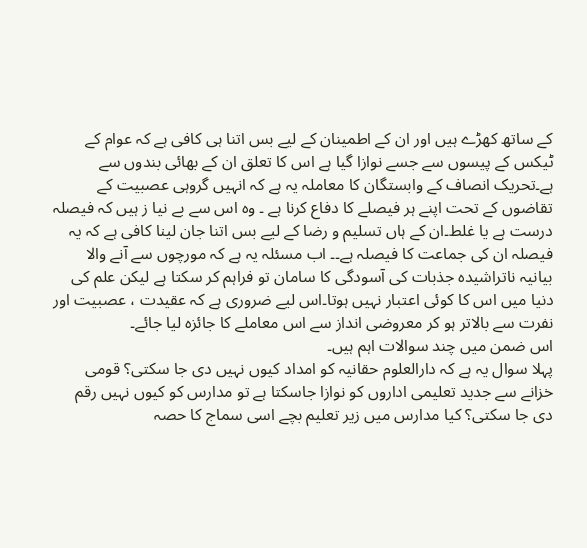کے ساتھ کھڑے ہیں اور ان کے اطمینان کے لیے بس اتنا ہی کافی ہے کہ عوام کے ٹیکس کے پیسوں سے جسے نوازا گیا ہے اس کا تعلق ان کے بھائی بندوں سے ہے۔تحریک انصاف کے وابستگان کا معاملہ یہ ہے کہ انہیں گروہی عصبیت کے تقاضوں کے تحت اپنے ہر فیصلے کا دفاع کرنا ہے ۔ وہ اس سے بے نیا ز ہیں کہ فیصلہ درست ہے یا غلط۔ان کے ہاں تسلیم و رضا کے لیے بس اتنا جان لینا کافی ہے کہ یہ فیصلہ ان کی جماعت کا فیصلہ ہے۔۔ اب مسئلہ یہ ہے کہ مورچوں سے آنے والا بیانیہ ناتراشیدہ جذبات کی آسودگی کا سامان تو فراہم کر سکتا ہے لیکن علم کی دنیا میں اس کا کوئی اعتبار نہیں ہوتا۔اس لیے ضروری ہے کہ عقیدت ، عصبیت اور نفرت سے بالاتر ہو کر معروضی انداز سے اس معاملے کا جائزہ لیا جائے۔
اس ضمن میں چند سوالات اہم ہیں۔
پہلا سوال یہ ہے کہ دارالعلوم حقانیہ کو امداد کیوں نہیں دی جا سکتی؟ قومی خزانے سے جدید تعلیمی اداروں کو نوازا جاسکتا ہے تو مدارس کو کیوں نہیں رقم دی جا سکتی؟ کیا مدارس میں زیر تعلیم بچے اسی سماج کا حصہ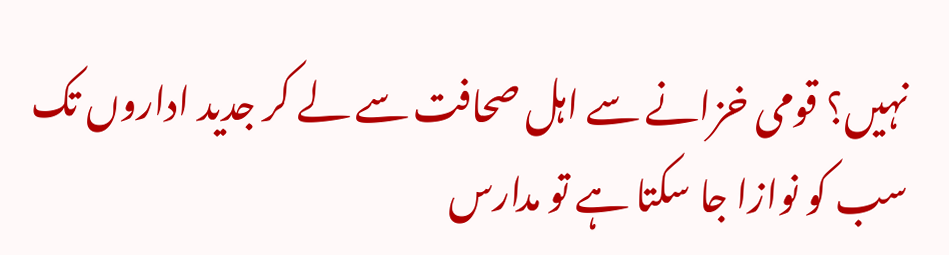نہیں؟ قومی خزانے سے اہل صحافت سے لے کر جدید اداروں تک سب کو نوازا جا سکتا ہے تو مدارس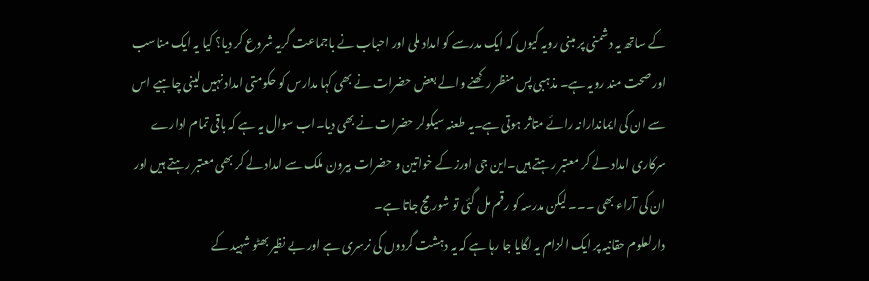کے ساتھ یہ دشمنی پر مبنی رویہ کیوں کہ ایک مدرسے کو امداد ملی اور احباب نے باجماعت گریہ شروع کر دیا؟ کیا یہ ایک مناسب اور صحت مند رویہ ہے۔ مذہبی پس منظر رکھنے والے بعض حضرات نے بھی کہا مدارس کو حکومتی امداد نہیں لینی چاہیے اس سے ان کی ایماندارانہ رائے متاثر ہوتی ہے۔یہ طعنہ سیکولر حضرات نے بھی دیا۔اب سوال یہ ہے کہ باقی تمام ادارے سرکاری امداد لے کر معتبر رہتے ہیں۔این جی اورز کے خواتین و حضرات بیرون ملک سے امداد لے کر بھی معتبر رہتے ہیں اور ان کی آراء بھی ۔۔۔ لیکن مدرسہ کو رقم مل گئی تو شور مچ جاتا ہے۔
دارلعلوم حقانیہ پر ایک الزام یہ لگایا جا رہا ہے کہ یہ دہشت گردوں کی نرسری ہے اور بے نظیر بھٹو شہید کے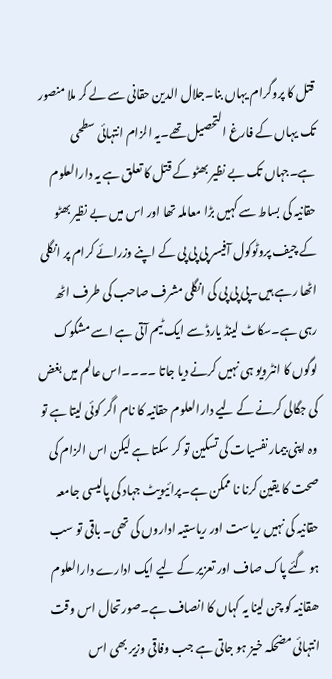قتل کا پروگرام یہاں بنا۔جلال الدین حقانی سے لے کر ملا منصور تک یہاں کے فارغ التحصیل تھے۔یہ الزام انتہائی سطحی ہے۔جہاں تک بے نظیر بھٹو کے قتل کا تعلق ہے یہ دارالعلوم حقانیہ کی بساط سے کہیں بڑا معاملہ تھا اور اس میں بے نظیر بھٹو کے چیف پروٹوکول آفیسر پی پی پی کے اپنے وزرائے کرام پر انگلی اٹھا رہے ہیں۔پی پی پی کی انگلی مشرف صاحب کی طرف اٹھ رہی ہے۔سکاٹ لینڈ یارڈ سے ایک ٹیم آتی ہے اسے مشکوک لوگوں کا انٹرویو ہی نہیں کرنے دیا جاتا ۔۔۔۔اس عالم میں بغض کی جگالی کرنے کے لیے دارالعلوم حقانیہ کا نام اگر کوئی لیتا ہے تو وہ اپنی بیمار نفسیات کی تسکین تو کر سکتا ہے لیکن اس الزام کی صحت کا یقین کرنا نا ممکن ہے۔پرائیویٹ جہاد کی پالیسی جامعہ حقانیہ کی نہیں ریاست اور ریاستیہ اداروں کی تھی۔ باقی تو سب ہو گئے پاک صاف اور تعزیر کے لیے ایک ادارے دارالعلوم ھقانیہ کو چن لینا یہ کہاں کا انصاف ہے۔صورتحال اس وقت انتہائی مضحکہ خیز ہو جاتی ہے جب وفاقی وزیر بھی اس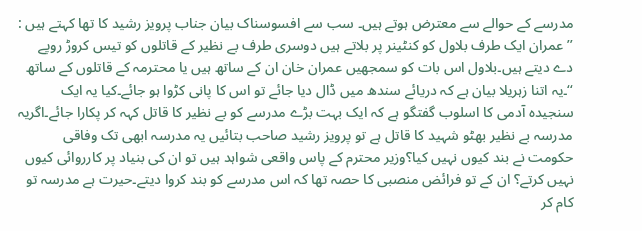مدرسے کے حوالے سے معترض ہوتے ہیں۔ سب سے افسوسناک بیان جناب پرویز رشید کا تھا کہتے ہیں : ’’ عمران ایک طرف بلاول کو کنٹینر پر بلاتے ہیں دوسری طرف بے نظیر کے قاتلوں کو تیس کروڑ روپے دے دیتے ہیں۔بلاول اس بات کو سمجھیں عمران خان ان کے ساتھ ہیں یا محترمہ کے قاتلوں کے ساتھ ‘‘۔یہ اتنا زہریلا بیان ہے کہ دریائے سندھ میں ڈال دیا جائے تو اس کا پانی کڑوا ہو جائے۔کیا یہ ایک سنجیدہ آدمی کا اسلوب گفتگو ہے کہ ایک بہت بڑے مدرسے کو بے نظیر کا قاتل کہہ کر پکارا جائے۔اگریہ مدرسہ بے نظیر بھٹو شہید کا قاتل ہے تو پرویز رشید صاحب بتائیں یہ مدرسہ ابھی تک وفاقی حکومت نے بند کیوں نہیں کیا؟وزیر محترم کے پاس واقعی شواہد ہیں تو ان کی بنیاد پر کارروائی کیوں نہیں کرتے؟ ان کے تو فرائض منصبی کا حصہ تھا کہ اس مدرسے کو بند کروا دیتے۔حیرت ہے مدرسہ تو کام کر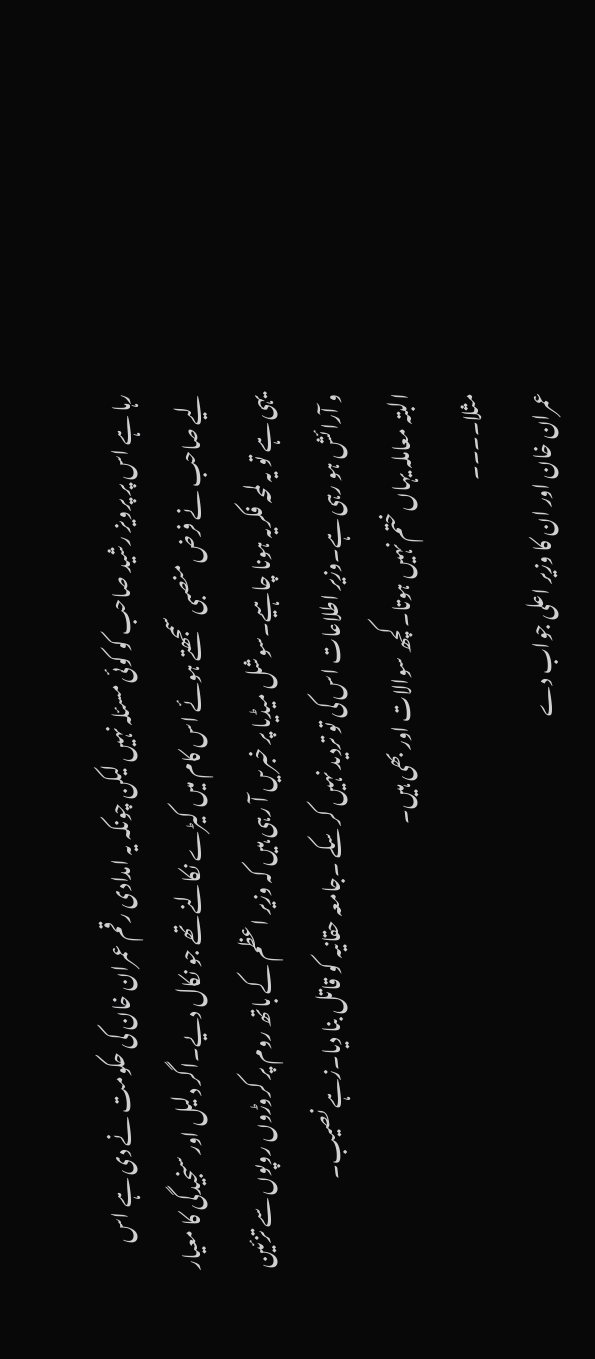رہا ہے اس پر پرویز رشید صاحب کو کوئی مسئلہ نہیں لیکن چونکہ یہ امدادی رقم عمران خان کی حکومت نے دی ہے اس لیے صاحب نے فرض منصبی سمجھتے ہوئے اس کام میں کیڑے نکالنے تھے جو نکال دیے۔اگر دلیل اور سنجیدگی کا معیار یہی ہے تو یہ لمحہ فکریہ ہونا چاہیے۔سوشل میڈیا پر خبریں آ رہی ہیں کہ وزیر اعظم کے باتھ روم پر کروڑوں روپوں سے تزئین و آرائش ہو رہی ہے۔وزیر اطلاعات اس کی تو تردید نہیں کر سکے ۔جامعہ حقانیہ کو قاتل بنا دیا۔زہے نصیب۔
البتہ معاملہ یہاں ختم نہیں ہوتا۔کچھ سوالات اور بھی ہیں۔
مثلا۔۔۔۔
عمران خان اور ان کا وزیر اعلی جواب دے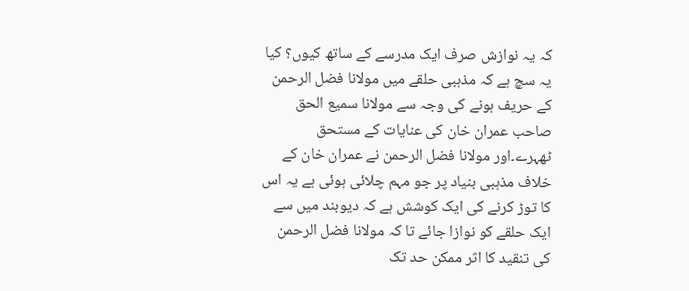کہ یہ نوازش صرف ایک مدرسے کے ساتھ کیوں؟ کیا یہ سچ ہے کہ مذہبی حلقے میں مولانا فضل الرحمن کے حریف ہونے کی وجہ سے مولانا سمیع الحق صاحب عمران خان کی عنایات کے مستحق ٹھہرے۔اور مولانا فضل الرحمن نے عمران خان کے خلاف مذہبی بنیاد پر جو مہم چلائی ہوئی ہے یہ اس کا توڑ کرنے کی ایک کوشش ہے کہ دیوبند میں سے ایک حلقے کو نوازا جائے تا کہ مولانا فضل الرحمن کی تنقید کا اثر ممکن حد تک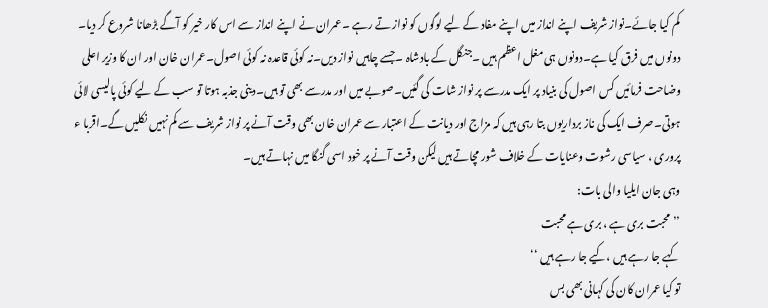کم کیا جائے۔نواز شریف اپنے انداز میں اپنے مفاد کے لیے لوگوں کو نواز تے رہے ۔عمران نے اپنے انداز سے اس کار خیر کو آگے بڑھانا شروع کر دیا۔ دونوں میں فرق کیا ہے۔دونوں ہی مغل اعظم ہیں ۔جنگل کے بادشاہ ۔جسے چاہیں نواز دیں۔نہ کوئی قاعدہ نہ کوئی اصول۔عمران خان اور ان کا وزیر اعلی وضاحت فرمائیں کس اصول کی بنیاد پر ایک مدرسے پر نواز شات کی گئیں۔صوبے میں اور مدرسے بھی تو ہیں۔دینی جذبہ ہوتا تو سب کے لیے کوئی پالیسی لائی ہوتی۔صرف ایک کی ناز برداریوں بتا رہی ہیں کہ مزاج اور دیانت کے اعتبار سے عمران خان بھی وقت آنے پر نواز شریف سے کم نہیں نکلیں گے۔اقربا ء پروری ، سیاسی رشوت وعنایات کے خلاف شور مچاتے ہیں لیکن وقت آنے پر خود اسی گنگا میں نہاتے ہیں۔
وہی جان ایلیا والی بات:
’’ محبت بری ہے ، بری ہے محبت
کہے جا رہے ہیں ،کیے جا رہے ہیں ‘‘
تو کیا عمران کان کی کہانی بھی بس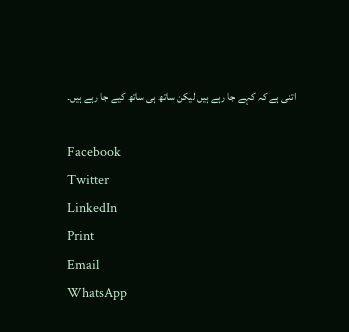اتنی ہے کہ کہے جا رہے ہیں لیکن ساتھ ہی ساتھ کیے جا رہے ہیں۔

Facebook
Twitter
LinkedIn
Print
Email
WhatsApp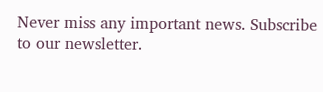Never miss any important news. Subscribe to our newsletter.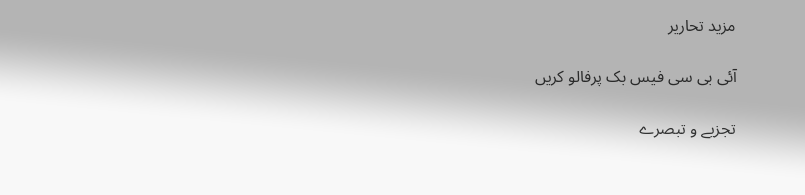مزید تحاریر

آئی بی سی فیس بک پرفالو کریں

تجزیے و تبصرے